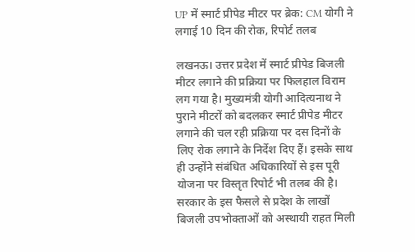UP में स्मार्ट प्रीपेड मीटर पर ब्रेक: CM योगी ने लगाई 10 दिन की रोक, रिपोर्ट तलब

लखनऊ। उत्तर प्रदेश में स्मार्ट प्रीपेड बिजली मीटर लगाने की प्रक्रिया पर फिलहाल विराम लग गया है। मुख्यमंत्री योगी आदित्यनाथ ने पुराने मीटरों को बदलकर स्मार्ट प्रीपेड मीटर लगाने की चल रही प्रक्रिया पर दस दिनों के लिए रोक लगाने के निर्देश दिए हैं। इसके साथ ही उन्होंने संबंधित अधिकारियों से इस पूरी योजना पर विस्तृत रिपोर्ट भी तलब की है।
सरकार के इस फैसले से प्रदेश के लाखों बिजली उपभोक्ताओं को अस्थायी राहत मिली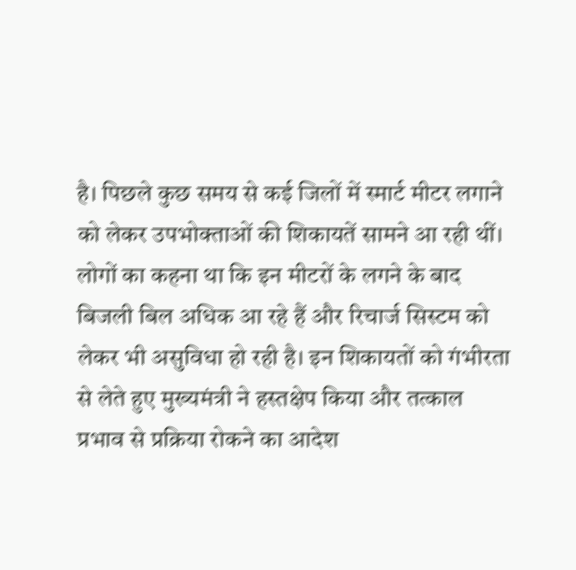है। पिछले कुछ समय से कई जिलों में स्मार्ट मीटर लगाने को लेकर उपभोक्ताओं की शिकायतें सामने आ रही थीं। लोगों का कहना था कि इन मीटरों के लगने के बाद बिजली बिल अधिक आ रहे हैं और रिचार्ज सिस्टम को लेकर भी असुविधा हो रही है। इन शिकायतों को गंभीरता से लेते हुए मुख्यमंत्री ने हस्तक्षेप किया और तत्काल प्रभाव से प्रक्रिया रोकने का आदेश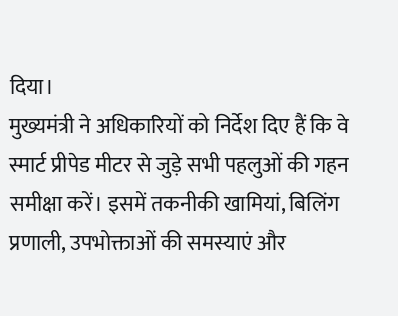दिया।
मुख्यमंत्री ने अधिकारियों को निर्देश दिए हैं कि वे स्मार्ट प्रीपेड मीटर से जुड़े सभी पहलुओं की गहन समीक्षा करें। इसमें तकनीकी खामियां, बिलिंग प्रणाली, उपभोक्ताओं की समस्याएं और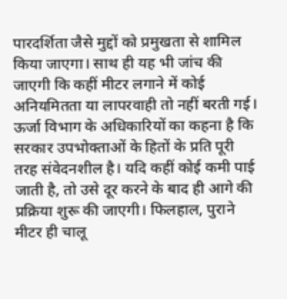पारदर्शिता जैसे मुद्दों को प्रमुखता से शामिल किया जाएगा। साथ ही यह भी जांच की जाएगी कि कहीं मीटर लगाने में कोई अनियमितता या लापरवाही तो नहीं बरती गई।
ऊर्जा विभाग के अधिकारियों का कहना है कि सरकार उपभोक्ताओं के हितों के प्रति पूरी तरह संवेदनशील है। यदि कहीं कोई कमी पाई जाती है, तो उसे दूर करने के बाद ही आगे की प्रक्रिया शुरू की जाएगी। फिलहाल, पुराने मीटर ही चालू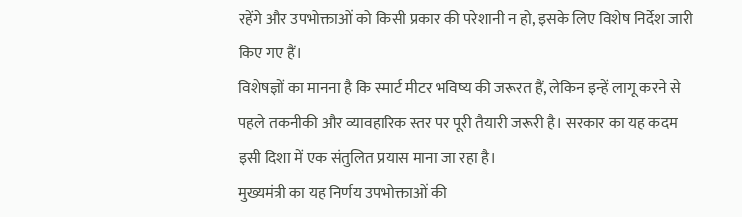रहेंगे और उपभोक्ताओं को किसी प्रकार की परेशानी न हो, इसके लिए विशेष निर्देश जारी किए गए हैं।
विशेषज्ञों का मानना है कि स्मार्ट मीटर भविष्य की जरूरत हैं, लेकिन इन्हें लागू करने से पहले तकनीकी और व्यावहारिक स्तर पर पूरी तैयारी जरूरी है। सरकार का यह कदम इसी दिशा में एक संतुलित प्रयास माना जा रहा है।
मुख्यमंत्री का यह निर्णय उपभोक्ताओं की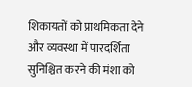शिकायतों को प्राथमिकता देने और व्यवस्था में पारदर्शिता सुनिश्चित करने की मंशा को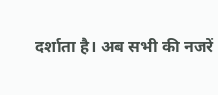दर्शाता है। अब सभी की नजरें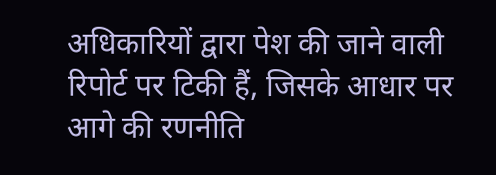अधिकारियों द्वारा पेश की जाने वाली रिपोर्ट पर टिकी हैं, जिसके आधार पर आगे की रणनीति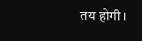तय होगी।